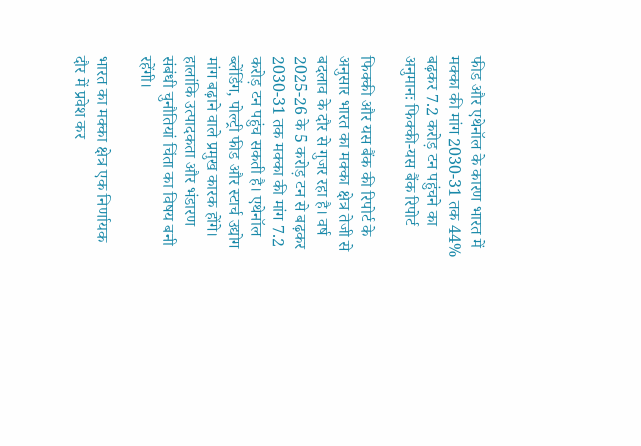फीड और एथेनॉल के कारण भारत में मक्का की मांग 2030-31 तक 44% बढ़कर 7.2 करोड़ टन पहुंचने का अनुमानः फिक्की-यस बैंक रिपोर्ट

फिक्की और यस बैंक की रिपोर्ट के अनुसार भारत का मक्का क्षेत्र तेजी से बदलाव के दौर से गुजर रहा है। वर्ष 2025-26 के 5 करोड़ टन से बढ़कर 2030-31 तक मक्का की मांग 7.2 करोड़ टन पहुंच सकती है। एथेनॉल ब्लेंडिंग, पोल्ट्री फीड और स्टार्च उद्योग मांग बढ़ाने वाले प्रमुख कारक होंगे। हालांकि उत्पादकता और भंडारण संबंधी चुनौतियां चिंता का विषय बनी रहेंगी।

भारत का मक्का क्षेत्र एक निर्णायक दौर में प्रवेश कर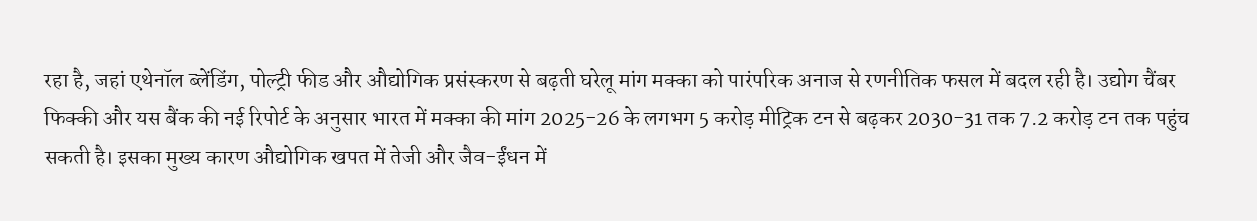रहा है, जहां एथेनॉल ब्लेंडिंग, पोल्ट्री फीड और औद्योगिक प्रसंस्करण से बढ़ती घरेलू मांग मक्का को पारंपरिक अनाज से रणनीतिक फसल में बदल रही है। उद्योग चैंबर फिक्की और यस बैंक की नई रिपोर्ट के अनुसार भारत में मक्का की मांग 2025-26 के लगभग 5 करोड़ मीट्रिक टन से बढ़कर 2030-31 तक 7.2 करोड़ टन तक पहुंच सकती है। इसका मुख्य कारण औद्योगिक खपत में तेजी और जैव-ईंधन में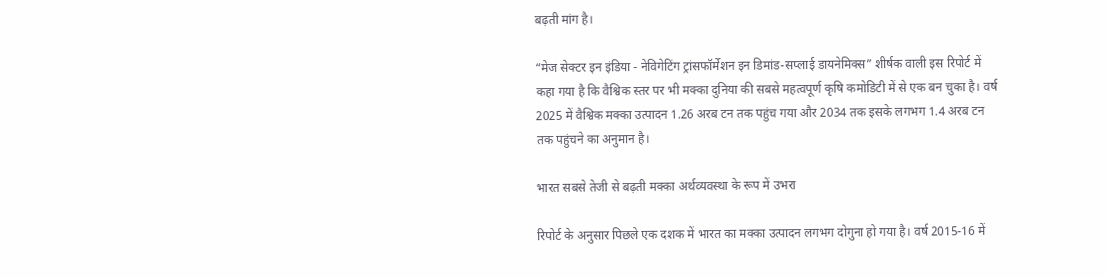बढ़ती मांग है।

“मेज सेक्टर इन इंडिया - नेविगेटिंग ट्रांसफॉर्मेशन इन डिमांड-सप्लाई डायनेमिक्स” शीर्षक वाली इस रिपोर्ट में कहा गया है कि वैश्विक स्तर पर भी मक्का दुनिया की सबसे महत्वपूर्ण कृषि कमोडिटी में से एक बन चुका है। वर्ष 2025 में वैश्विक मक्का उत्पादन 1.26 अरब टन तक पहुंच गया और 2034 तक इसके लगभग 1.4 अरब टन तक पहुंचने का अनुमान है।

भारत सबसे तेजी से बढ़ती मक्का अर्थव्यवस्था के रूप में उभरा

रिपोर्ट के अनुसार पिछले एक दशक में भारत का मक्का उत्पादन लगभग दोगुना हो गया है। वर्ष 2015-16 में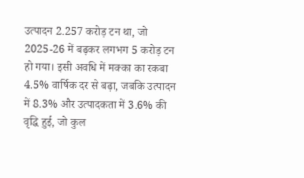उत्पादन 2.257 करोड़ टन था, जो 2025-26 में बढ़कर लगभग 5 करोड़ टन हो गया। इसी अवधि में मक्का का रकबा 4.5% वार्षिक दर से बढ़ा, जबकि उत्पादन में 8.3% और उत्पादकता में 3.6% की वृद्धि हुई, जो कुल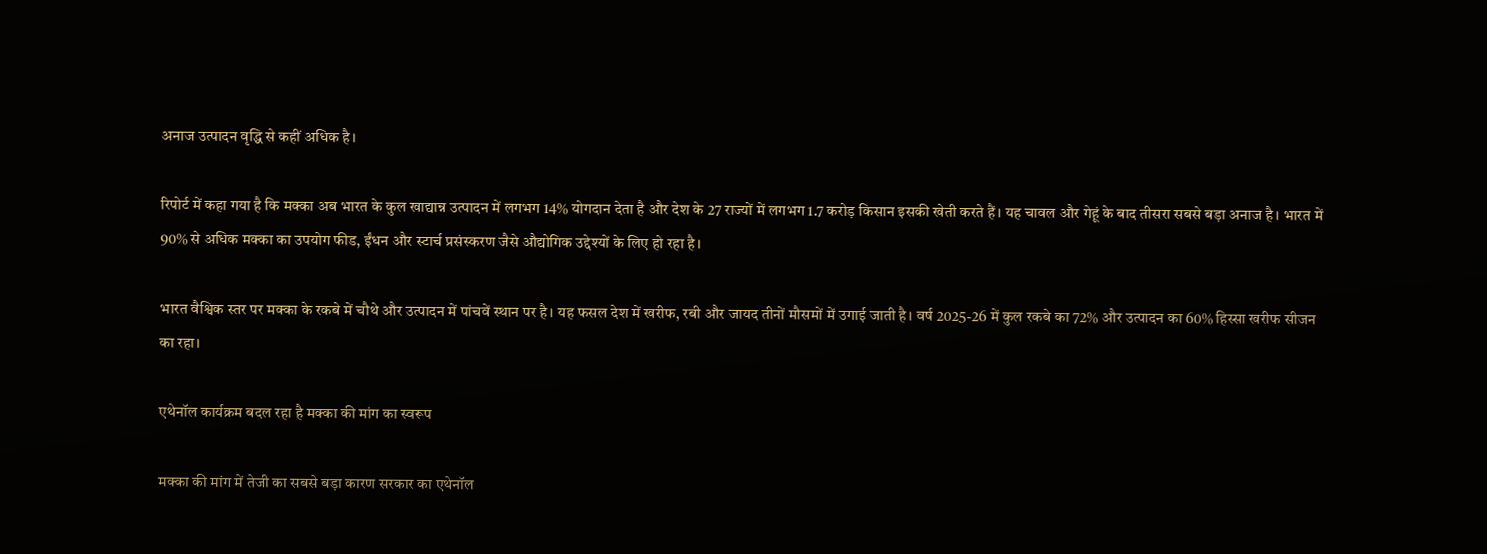अनाज उत्पादन वृद्धि से कहीं अधिक है।

रिपोर्ट में कहा गया है कि मक्का अब भारत के कुल खाद्यान्न उत्पादन में लगभग 14% योगदान देता है और देश के 27 राज्यों में लगभग 1.7 करोड़ किसान इसकी खेती करते हैं। यह चावल और गेहूं के बाद तीसरा सबसे बड़ा अनाज है। भारत में 90% से अधिक मक्का का उपयोग फीड, ईंधन और स्टार्च प्रसंस्करण जैसे औद्योगिक उद्देश्यों के लिए हो रहा है।

भारत वैश्विक स्तर पर मक्का के रकबे में चौथे और उत्पादन में पांचवें स्थान पर है। यह फसल देश में खरीफ, रबी और जायद तीनों मौसमों में उगाई जाती है। वर्ष 2025-26 में कुल रकबे का 72% और उत्पादन का 60% हिस्सा खरीफ सीजन का रहा।

एथेनॉल कार्यक्रम बदल रहा है मक्का की मांग का स्वरूप

मक्का की मांग में तेजी का सबसे बड़ा कारण सरकार का एथेनॉल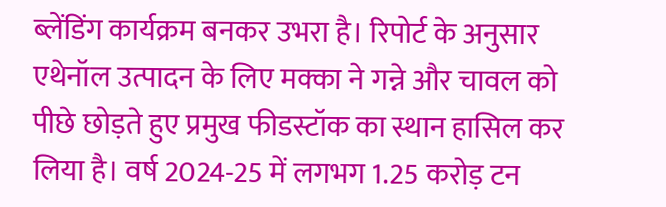ब्लेंडिंग कार्यक्रम बनकर उभरा है। रिपोर्ट के अनुसार एथेनॉल उत्पादन के लिए मक्का ने गन्ने और चावल को पीछे छोड़ते हुए प्रमुख फीडस्टॉक का स्थान हासिल कर लिया है। वर्ष 2024-25 में लगभग 1.25 करोड़ टन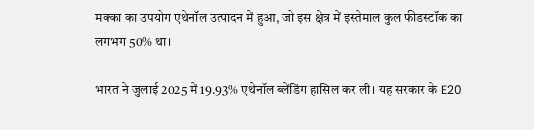मक्का का उपयोग एथेनॉल उत्पादन में हुआ, जो इस क्षेत्र में इस्तेमाल कुल फीडस्टॉक का लगभग 50% था।

भारत ने जुलाई 2025 में 19.93% एथेनॉल ब्लेंडिंग हासिल कर ली। यह सरकार के E20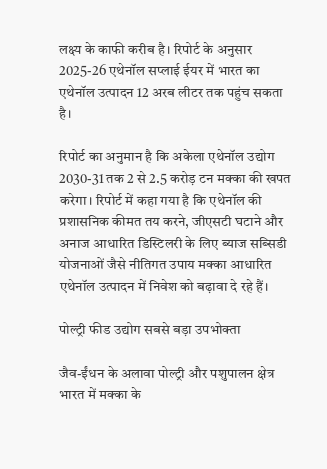लक्ष्य के काफी करीब है। रिपोर्ट के अनुसार 2025-26 एथेनॉल सप्लाई ईयर में भारत का एथेनॉल उत्पादन 12 अरब लीटर तक पहुंच सकता है।

रिपोर्ट का अनुमान है कि अकेला एथेनॉल उद्योग 2030-31 तक 2 से 2.5 करोड़ टन मक्का की खपत करेगा। रिपोर्ट में कहा गया है कि एथेनॉल की प्रशासनिक कीमत तय करने, जीएसटी घटाने और अनाज आधारित डिस्टिलरी के लिए ब्याज सब्सिडी योजनाओं जैसे नीतिगत उपाय मक्का आधारित एथेनॉल उत्पादन में निवेश को बढ़ावा दे रहे हैं।

पोल्ट्री फीड उद्योग सबसे बड़ा उपभोक्ता

जैव-ईंधन के अलावा पोल्ट्री और पशुपालन क्षेत्र भारत में मक्का के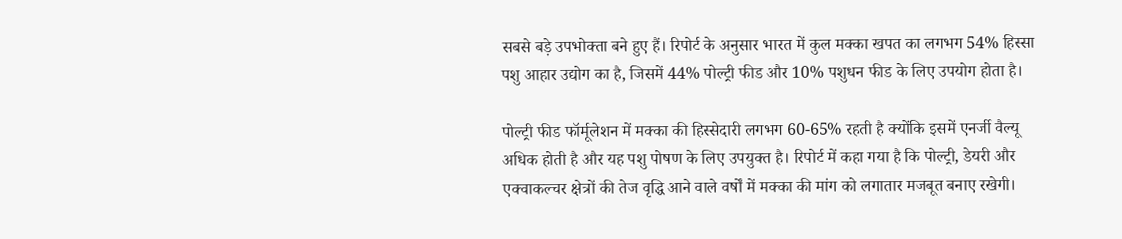सबसे बड़े उपभोक्ता बने हुए हैं। रिपोर्ट के अनुसार भारत में कुल मक्का खपत का लगभग 54% हिस्सा पशु आहार उद्योग का है, जिसमें 44% पोल्ट्री फीड और 10% पशुधन फीड के लिए उपयोग होता है।

पोल्ट्री फीड फॉर्मूलेशन में मक्का की हिस्सेदारी लगभग 60-65% रहती है क्योंकि इसमें एनर्जी वैल्यू अधिक होती है और यह पशु पोषण के लिए उपयुक्त है। रिपोर्ट में कहा गया है कि पोल्ट्री, डेयरी और एक्वाकल्चर क्षेत्रों की तेज वृद्धि आने वाले वर्षों में मक्का की मांग को लगातार मजबूत बनाए रखेगी।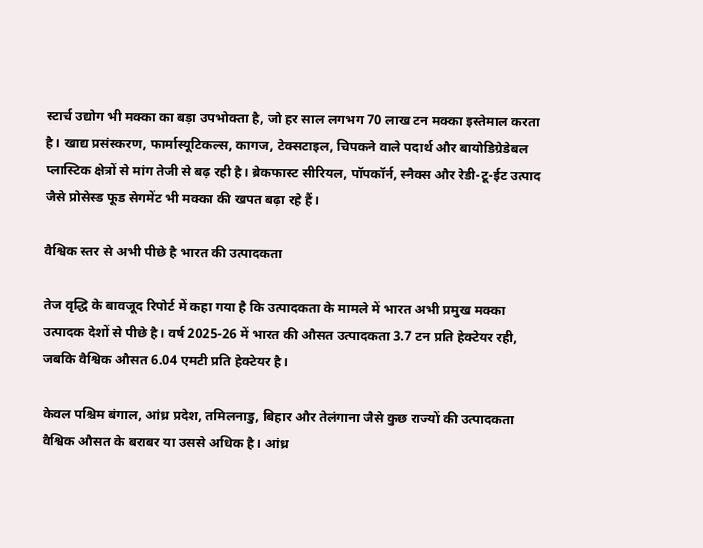स्टार्च उद्योग भी मक्का का बड़ा उपभोक्ता है, जो हर साल लगभग 70 लाख टन मक्का इस्तेमाल करता है। खाद्य प्रसंस्करण, फार्मास्यूटिकल्स, कागज, टेक्सटाइल, चिपकने वाले पदार्थ और बायोडिग्रेडेबल प्लास्टिक क्षेत्रों से मांग तेजी से बढ़ रही है। ब्रेकफास्ट सीरियल, पॉपकॉर्न, स्नैक्स और रेडी-टू-ईट उत्पाद जैसे प्रोसेस्ड फूड सेगमेंट भी मक्का की खपत बढ़ा रहे हैं।

वैश्विक स्तर से अभी पीछे है भारत की उत्पादकता

तेज वृद्धि के बावजूद रिपोर्ट में कहा गया है कि उत्पादकता के मामले में भारत अभी प्रमुख मक्का उत्पादक देशों से पीछे है। वर्ष 2025-26 में भारत की औसत उत्पादकता 3.7 टन प्रति हेक्टेयर रही, जबकि वैश्विक औसत 6.04 एमटी प्रति हेक्टेयर है।

केवल पश्चिम बंगाल, आंध्र प्रदेश, तमिलनाडु, बिहार और तेलंगाना जैसे कुछ राज्यों की उत्पादकता वैश्विक औसत के बराबर या उससे अधिक है। आंध्र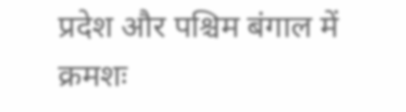प्रदेश और पश्चिम बंगाल में क्रमशः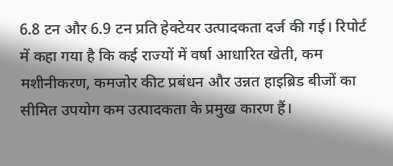6.8 टन और 6.9 टन प्रति हेक्टेयर उत्पादकता दर्ज की गई। रिपोर्ट में कहा गया है कि कई राज्यों में वर्षा आधारित खेती, कम मशीनीकरण, कमजोर कीट प्रबंधन और उन्नत हाइब्रिड बीजों का सीमित उपयोग कम उत्पादकता के प्रमुख कारण हैं।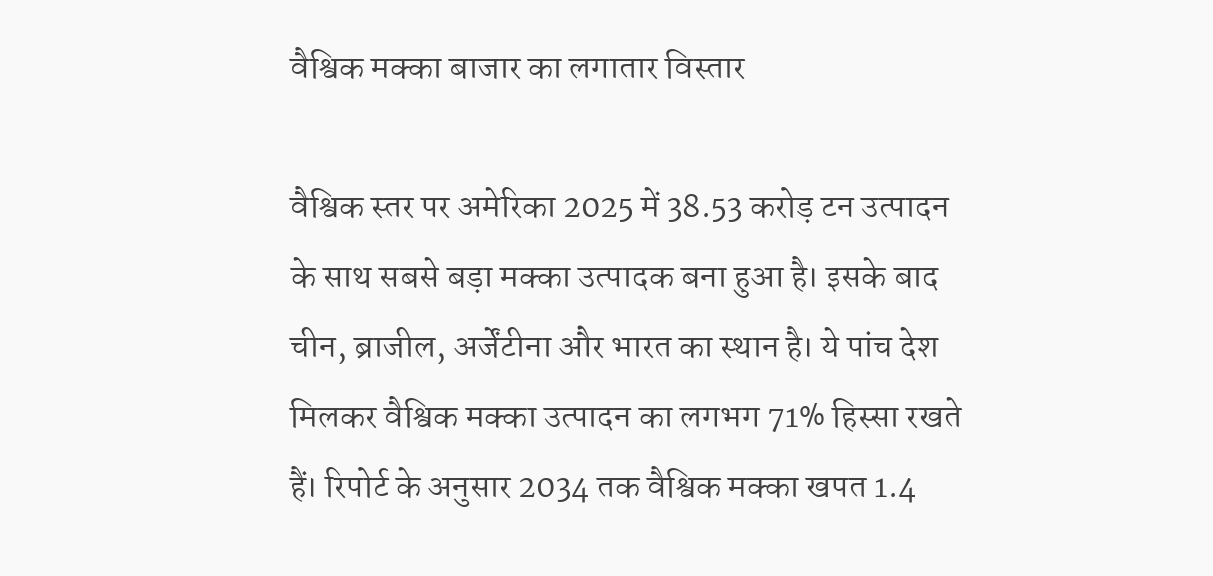वैश्विक मक्का बाजार का लगातार विस्तार

वैश्विक स्तर पर अमेरिका 2025 में 38.53 करोड़ टन उत्पादन के साथ सबसे बड़ा मक्का उत्पादक बना हुआ है। इसके बाद चीन, ब्राजील, अर्जेंटीना और भारत का स्थान है। ये पांच देश मिलकर वैश्विक मक्का उत्पादन का लगभग 71% हिस्सा रखते हैं। रिपोर्ट के अनुसार 2034 तक वैश्विक मक्का खपत 1.4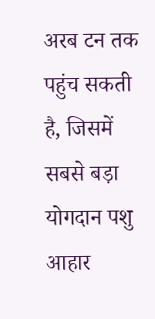अरब टन तक पहुंच सकती है, जिसमें सबसे बड़ा योगदान पशु आहार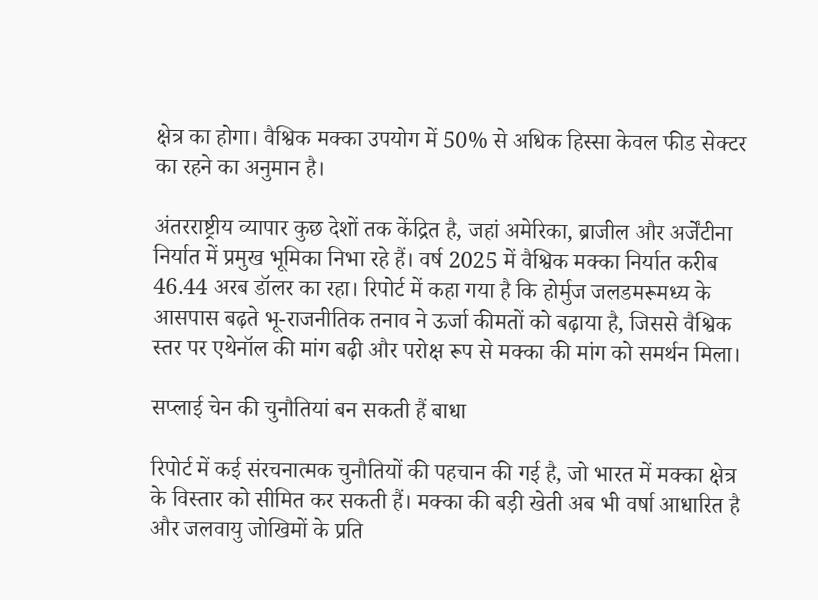क्षेत्र का होगा। वैश्विक मक्का उपयोग में 50% से अधिक हिस्सा केवल फीड सेक्टर का रहने का अनुमान है।

अंतरराष्ट्रीय व्यापार कुछ देशों तक केंद्रित है, जहां अमेरिका, ब्राजील और अर्जेंटीना निर्यात में प्रमुख भूमिका निभा रहे हैं। वर्ष 2025 में वैश्विक मक्का निर्यात करीब 46.44 अरब डॉलर का रहा। रिपोर्ट में कहा गया है कि होर्मुज जलडमरूमध्य के आसपास बढ़ते भू-राजनीतिक तनाव ने ऊर्जा कीमतों को बढ़ाया है, जिससे वैश्विक स्तर पर एथेनॉल की मांग बढ़ी और परोक्ष रूप से मक्का की मांग को समर्थन मिला।

सप्लाई चेन की चुनौतियां बन सकती हैं बाधा

रिपोर्ट में कई संरचनात्मक चुनौतियों की पहचान की गई है, जो भारत में मक्का क्षेत्र के विस्तार को सीमित कर सकती हैं। मक्का की बड़ी खेती अब भी वर्षा आधारित है और जलवायु जोखिमों के प्रति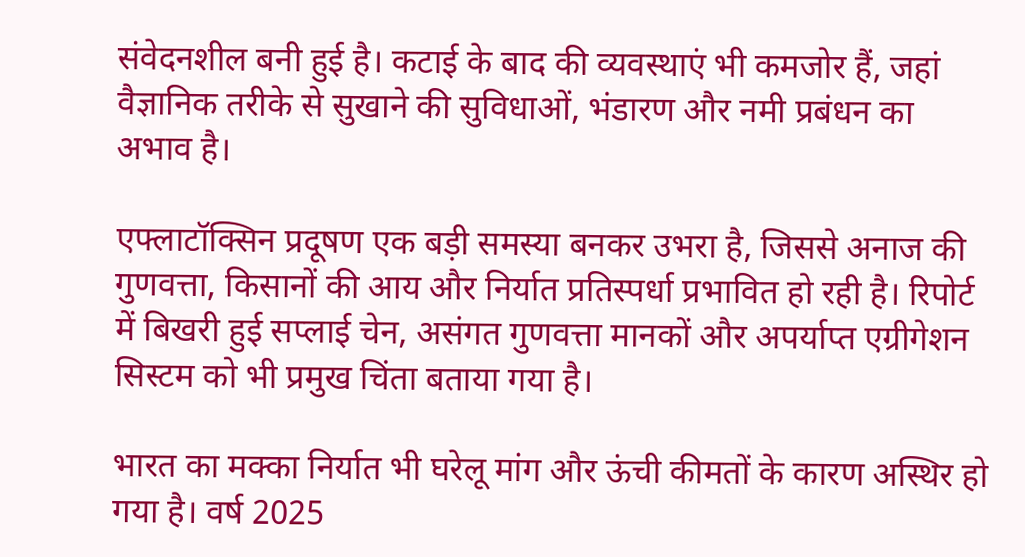संवेदनशील बनी हुई है। कटाई के बाद की व्यवस्थाएं भी कमजोर हैं, जहां वैज्ञानिक तरीके से सुखाने की सुविधाओं, भंडारण और नमी प्रबंधन का अभाव है।

एफ्लाटॉक्सिन प्रदूषण एक बड़ी समस्या बनकर उभरा है, जिससे अनाज की गुणवत्ता, किसानों की आय और निर्यात प्रतिस्पर्धा प्रभावित हो रही है। रिपोर्ट में बिखरी हुई सप्लाई चेन, असंगत गुणवत्ता मानकों और अपर्याप्त एग्रीगेशन सिस्टम को भी प्रमुख चिंता बताया गया है।

भारत का मक्का निर्यात भी घरेलू मांग और ऊंची कीमतों के कारण अस्थिर हो गया है। वर्ष 2025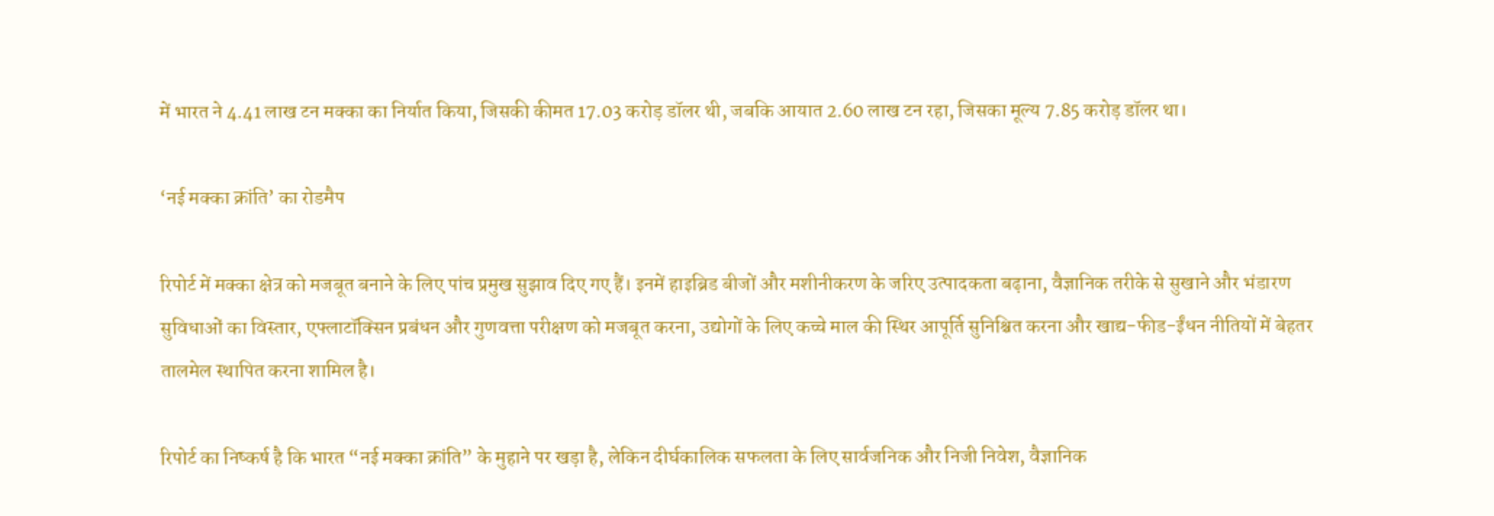में भारत ने 4.41 लाख टन मक्का का निर्यात किया, जिसकी कीमत 17.03 करोड़ डॉलर थी, जबकि आयात 2.60 लाख टन रहा, जिसका मूल्य 7.85 करोड़ डॉलर था।

‘नई मक्का क्रांति’ का रोडमैप

रिपोर्ट में मक्का क्षेत्र को मजबूत बनाने के लिए पांच प्रमुख सुझाव दिए गए हैं। इनमें हाइब्रिड बीजों और मशीनीकरण के जरिए उत्पादकता बढ़ाना, वैज्ञानिक तरीके से सुखाने और भंडारण सुविधाओं का विस्तार, एफ्लाटॉक्सिन प्रबंधन और गुणवत्ता परीक्षण को मजबूत करना, उद्योगों के लिए कच्चे माल की स्थिर आपूर्ति सुनिश्चित करना और खाद्य-फीड-ईंधन नीतियों में बेहतर तालमेल स्थापित करना शामिल है।

रिपोर्ट का निष्कर्ष है कि भारत “नई मक्का क्रांति” के मुहाने पर खड़ा है, लेकिन दीर्घकालिक सफलता के लिए सार्वजनिक और निजी निवेश, वैज्ञानिक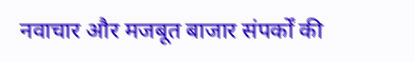नवाचार और मजबूत बाजार संपर्कों की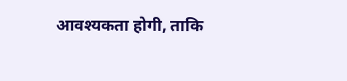आवश्यकता होगी, ताकि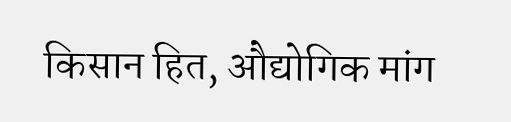किसान हित, औद्योगिक मांग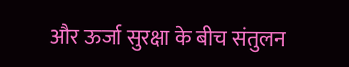और ऊर्जा सुरक्षा के बीच संतुलन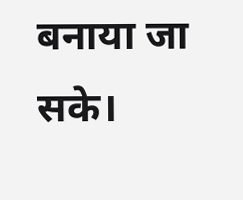बनाया जा सके।